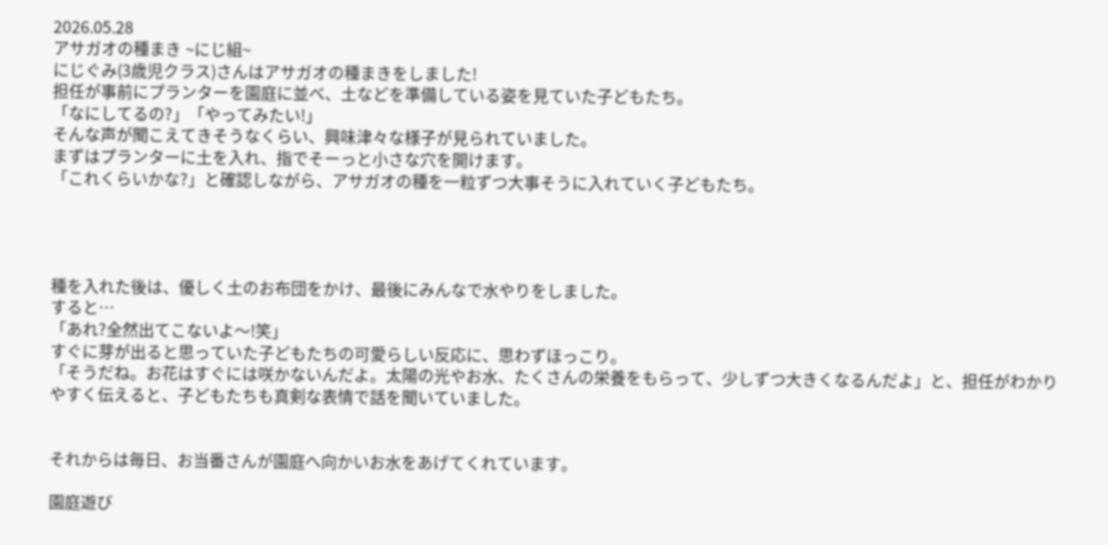2026.05.28
アサガオの種まき ~にじ組~
にじぐみ(3歳児クラス)さんはアサガオの種まきをしました!
担任が事前にプランターを園庭に並べ、土などを準備している姿を見ていた子どもたち。
「なにしてるの?」「やってみたい!」
そんな声が聞こえてきそうなくらい、興味津々な様子が見られていました。
まずはプランターに土を入れ、指でそーっと小さな穴を開けます。
「これくらいかな?」と確認しながら、アサガオの種を一粒ずつ大事そうに入れていく子どもたち。




種を入れた後は、優しく土のお布団をかけ、最後にみんなで水やりをしました。
すると…
「あれ?全然出てこないよ〜!笑」
すぐに芽が出ると思っていた子どもたちの可愛らしい反応に、思わずほっこり。
「そうだね。お花はすぐには咲かないんだよ。太陽の光やお水、たくさんの栄養をもらって、少しずつ大きくなるんだよ」と、担任がわかりやすく伝えると、子どもたちも真剣な表情で話を聞いていました。


それからは毎日、お当番さんが園庭へ向かいお水をあげてくれています。

園庭遊び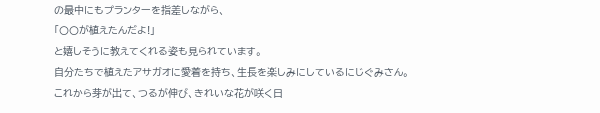の最中にもプランターを指差しながら、
「〇〇が植えたんだよ!」
と嬉しそうに教えてくれる姿も見られています。
自分たちで植えたアサガオに愛着を持ち、生長を楽しみにしているにじぐみさん。
これから芽が出て、つるが伸び、きれいな花が咲く日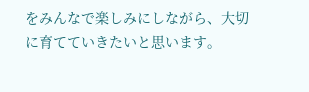をみんなで楽しみにしながら、大切に育てていきたいと思います。